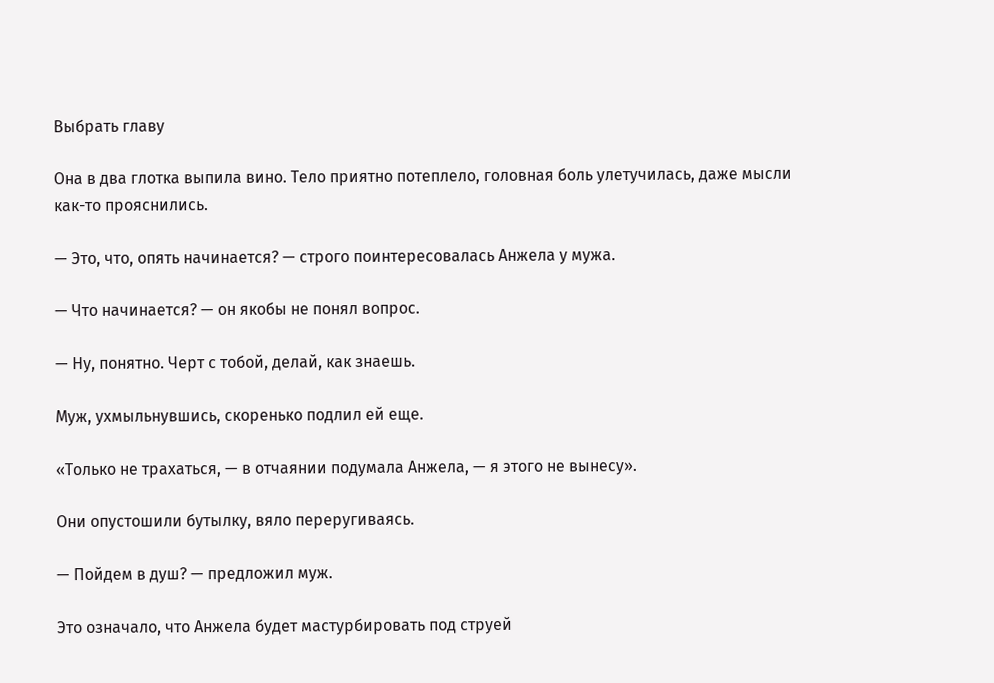Выбрать главу

Она в два глотка выпила вино. Тело приятно потеплело, головная боль улетучилась, даже мысли как-то прояснились.

— Это, что, опять начинается? — строго поинтересовалась Анжела у мужа.

— Что начинается? — он якобы не понял вопрос.

— Ну, понятно. Черт с тобой, делай, как знаешь.

Муж, ухмыльнувшись, скоренько подлил ей еще.

«Только не трахаться, — в отчаянии подумала Анжела, — я этого не вынесу».

Они опустошили бутылку, вяло переругиваясь.

— Пойдем в душ? — предложил муж.

Это означало, что Анжела будет мастурбировать под струей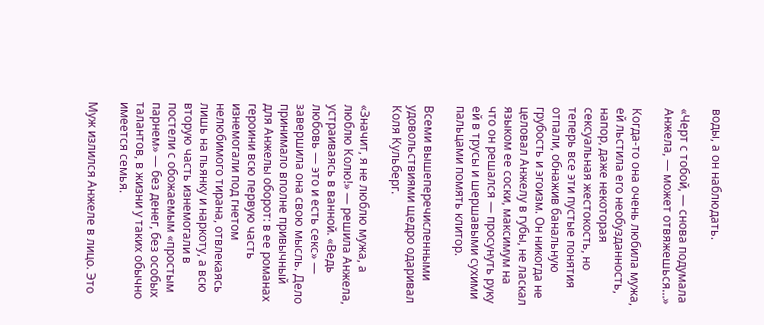воды, а он наблюдать.

«Черт с тобой, — снова подумала Анжела, — может отвяжешься…»

Когда-то она очень любила мужа, ей льстила его необузданность, напор, даже некоторая сексуальная жестокость, но теперь все эти пустые понятия отпали, обнажив банальную грубость и эгоизм. Он никогда не целовал Анжелу в губы, не ласкал языком ее соски, максимум на что он решался — просунуть руку ей в трусы и шершавыми сухими пальцами помять клитор.

Всеми вышеперечисленными удовольствиями щедро одаривал Коля Кульберг.

«Значит, я не люблю мужа, а люблю Колю!» — решила Анжела, устраиваясь в ванной. «Ведь любовь — это и есть секс» — завершила она свою мысль. Дело принимало вполне привычный для Анжелы оборот: в ее романах героини всю первую часть изнемогали под гнетом нелюбимого тирана, отвлекаясь лишь на пьянку и наркоту, а всю вторую часть изнемогали в постели с обожаемым «простым парнем» — без денег, без особых талантов, в жизни у таких обычно имеется семья.

Муж излился Анжеле в лицо. Это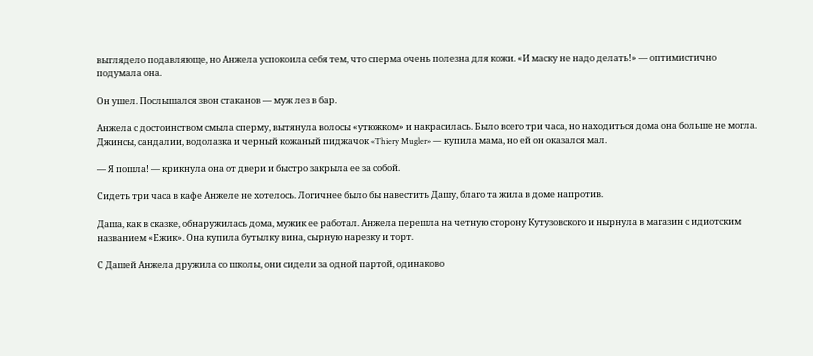выглядело подавляюще, но Анжела успокоила себя тем, что сперма очень полезна для кожи. «И маску не надо делать!» — оптимистично подумала она.

Он ушел. Послышался звон стаканов — муж лез в бар.

Анжела с достоинством смыла сперму, вытянула волосы «утюжком» и накрасилась. Было всего три часа, но находиться дома она больше не могла. Джинсы, сандалии, водолазка и черный кожаный пиджачок «Thiery Mugler» — купила мама, но ей он оказался мал.

— Я пошла! — крикнула она от двери и быстро закрыла ее за собой.

Сидеть три часа в кафе Анжеле не хотелось. Логичнее было бы навестить Дашу, благо та жила в доме напротив.

Даша, как в сказке, обнаружилась дома, мужик ее работал. Анжела перешла на четную сторону Кутузовского и нырнула в магазин с идиотским названием «Ежик». Она купила бутылку вина, сырную нарезку и торт.

С Дашей Анжела дружила со школы, они сидели за одной партой, одинаково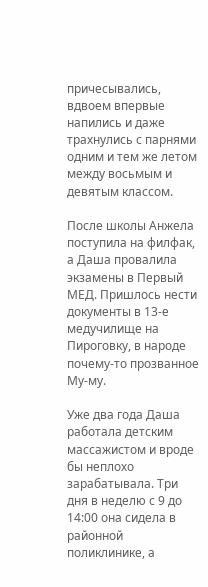причесывались, вдвоем впервые напились и даже трахнулись с парнями одним и тем же летом между восьмым и девятым классом.

После школы Анжела поступила на филфак, а Даша провалила экзамены в Первый МЕД. Пришлось нести документы в 13-е медучилище на Пироговку, в народе почему-то прозванное Му-му.

Уже два года Даша работала детским массажистом и вроде бы неплохо зарабатывала. Три дня в неделю с 9 до 14:00 она сидела в районной поликлинике, а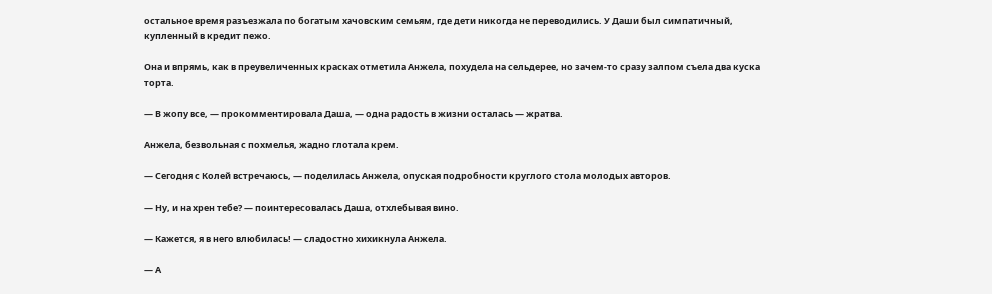остальное время разъезжала по богатым хачовским семьям, где дети никогда не переводились. У Даши был симпатичный, купленный в кредит пежо.

Она и впрямь, как в преувеличенных красках отметила Анжела, похудела на сельдерее, но зачем-то сразу залпом съела два куска торта.

— В жопу все, — прокомментировала Даша, — одна радость в жизни осталась — жратва.

Анжела, безвольная с похмелья, жадно глотала крем.

— Сегодня с Колей встречаюсь, — поделилась Анжела, опуская подробности круглого стола молодых авторов.

— Ну, и на хрен тебе? — поинтересовалась Даша, отхлебывая вино.

— Кажется, я в него влюбилась! — сладостно хихикнула Анжела.

— А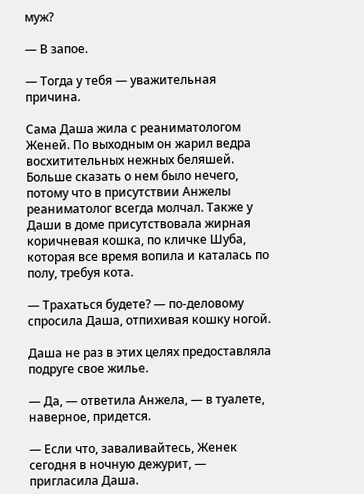муж?

— В запое.

— Тогда у тебя — уважительная причина.

Сама Даша жила с реаниматологом Женей. По выходным он жарил ведра восхитительных нежных беляшей. Больше сказать о нем было нечего, потому что в присутствии Анжелы реаниматолог всегда молчал. Также у Даши в доме присутствовала жирная коричневая кошка, по кличке Шуба, которая все время вопила и каталась по полу, требуя кота.

— Трахаться будете? — по-деловому спросила Даша, отпихивая кошку ногой.

Даша не раз в этих целях предоставляла подруге свое жилье.

— Да, — ответила Анжела, — в туалете, наверное, придется.

— Если что, заваливайтесь, Женек сегодня в ночную дежурит, — пригласила Даша.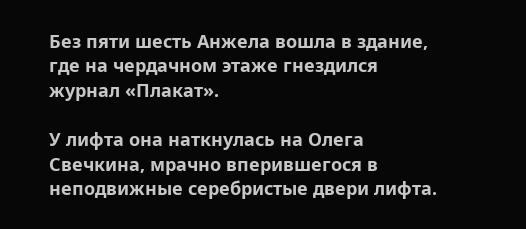Без пяти шесть Анжела вошла в здание, где на чердачном этаже гнездился журнал «Плакат».

У лифта она наткнулась на Олега Свечкина, мрачно вперившегося в неподвижные серебристые двери лифта.